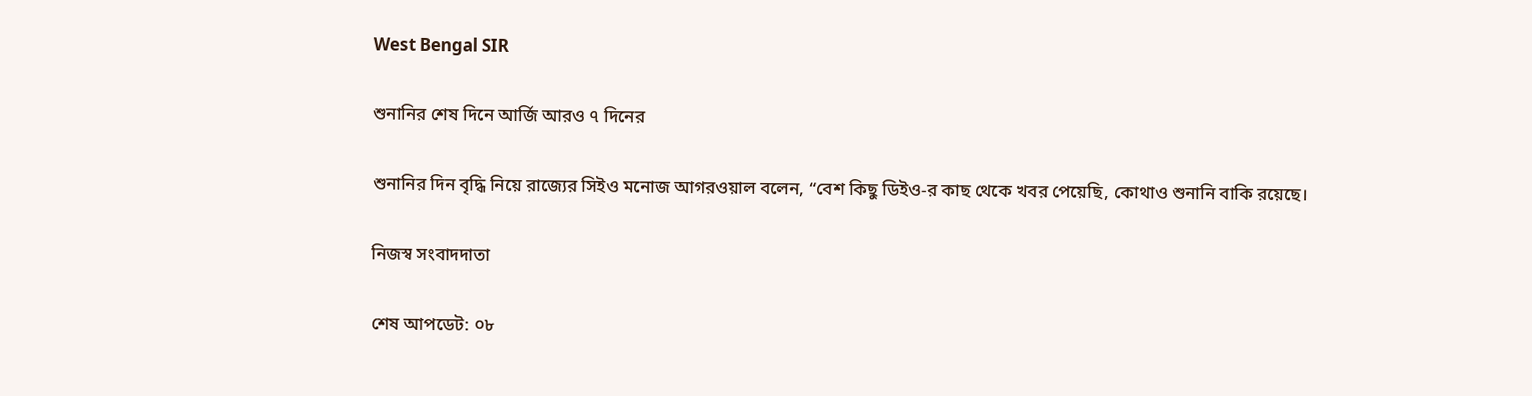West Bengal SIR

শুনানির শেষ দিনে আর্জি আরও ৭ দিনের

শুনানির দিন বৃদ্ধি নিয়ে রাজ্যের সিইও মনোজ আগরওয়াল বলেন, “বেশ কিছু ডিইও-র কাছ থেকে খবর পেয়েছি, কোথাও শুনানি বাকি রয়েছে।

নিজস্ব সংবাদদাতা

শেষ আপডেট: ০৮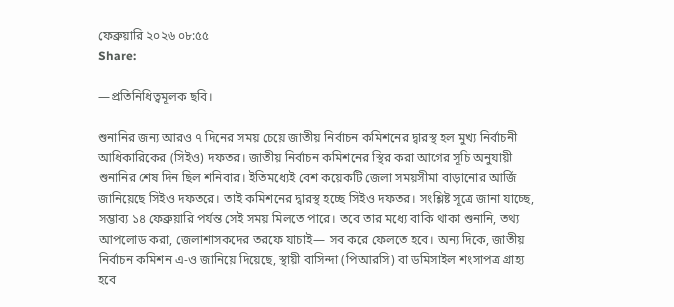ফেব্রুয়ারি ২০২৬ ০৮:৫৫
Share:

—প্রতিনিধিত্বমূলক ছবি।

শুনানির জন্য আরও ৭ দিনের সময় চেয়ে জাতীয় নির্বাচন কমিশনের দ্বারস্থ হল মুখ‍্য নির্বাচনী আধিকারিকের (সিইও) দফতর। জাতীয় নির্বাচন কমিশনের স্থির করা আগের সূচি অনুযায়ী শুনানির শেষ দিন ছিল শনিবার। ইতিমধ্যেই বেশ কয়েকটি জেলা সময়সীমা বাড়ানোর আর্জি জানিয়েছে সিইও দফতরে। তাই কমিশনের দ্বারস্থ হচ্ছে সিইও দফতর। সংশ্লিষ্ট সূত্রে জানা যাচ্ছে, সম্ভাব্য ১৪ ফেব্রুয়ারি পর্যন্ত সেই সময় মিলতে পারে। তবে তার মধ‍্যে বাকি থাকা শুনানি, তথ্য আপলোড করা, জেলাশাসকদের তরফে যাচাই— সব করে ফেলতে হবে। অন্য দিকে, জাতীয় নির্বাচন কমিশন এ-ও জানিয়ে দিয়েছে, স্থায়ী বাসিন্দা (পিআরসি) বা ডমিসাইল শংসাপত্র গ্রাহ্য হবে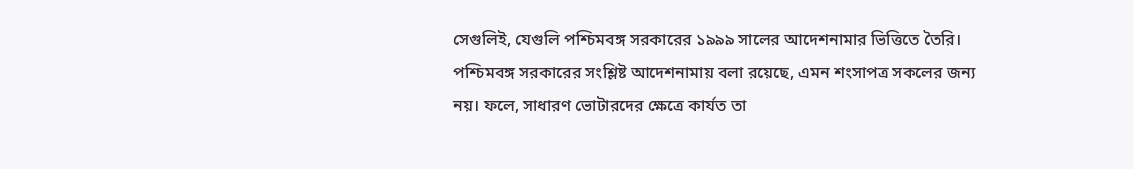সেগুলিই, যেগুলি পশ্চিমবঙ্গ সরকারের ১৯৯৯ সালের আদেশনামার ভিত্তিতে তৈরি। পশ্চিমবঙ্গ সরকারের সংশ্লিষ্ট আদেশনামায় বলা রয়েছে, এমন শংসাপত্র সকলের জন্য নয়। ফলে, সাধারণ ভোটারদের ক্ষেত্রে কার্যত তা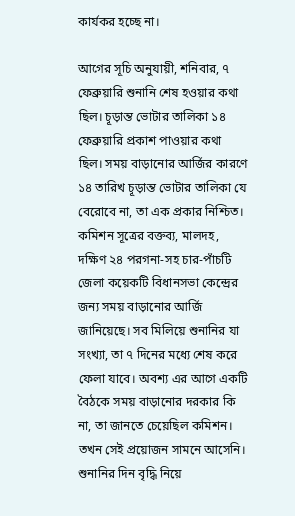কার্যকর হচ্ছে না।

আগের সূচি অনুযায়ী, শনিবার, ৭ ফেব্রুয়ারি শুনানি শেষ হওয়ার কথা ছিল। চূড়ান্ত ভোটার তালিকা ১৪ ফেব্রুয়ারি প্রকাশ পাওয়ার কথা ছিল। সময় বাড়ানোর আর্জির কারণে ১৪ তারিখ চূড়ান্ত ভোটার তালিকা যে বেরোবে না, তা এক প্রকার নিশ্চিত। কমিশন সূত্রের বক্তব্য, মালদহ, দক্ষিণ ২৪ পরগনা-সহ চার-পাঁচটি জেলা কয়েকটি বিধানসভা কেন্দ্রের জন্য সময় বাড়ানোর আর্জি জানিয়েছে। সব মিলিয়ে শুনানির যা সংখ্যা, তা ৭ দিনের মধ্যে শেষ করে ফেলা যাবে। অবশ্য এর আগে একটি বৈঠকে সময় বাড়ানোর দরকার কি না, তা জানতে চেয়েছিল কমিশন। তখন সেই প্রয়োজন সামনে আসেনি। শুনানির দিন বৃদ্ধি নিয়ে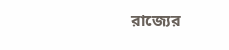রাজ্যের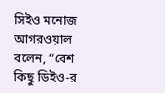সিইও মনোজ আগরওয়াল বলেন, “বেশ কিছু ডিইও-র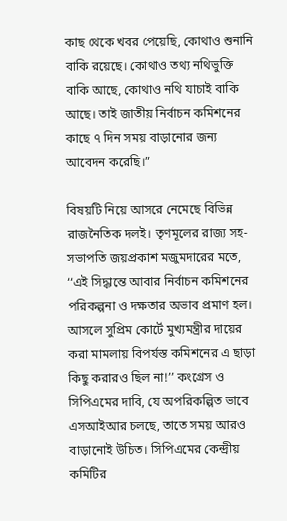কাছ থেকে খবর পেয়েছি, কোথাও শুনানি বাকি রয়েছে। কোথাও তথ্য নথিভুক্তি বাকি আছে, কোথাও নথি যাচাই বাকি আছে। তাই জাতীয় নির্বাচন কমিশনের কাছে ৭ দিন সময় বাড়ানোর জন্য আবেদন করেছি।”

বিষয়টি নিয়ে আসরে নেমেছে বিভিন্ন রাজনৈতিক দলই। তৃণমূলের রাজ্য সহ-সভাপতি জয়প্রকাশ মজুমদারের মতে, ‘‘এই সিদ্ধান্তে আবার নির্বাচন কমিশনের পরিকল্পনা ও দক্ষতার অভাব প্রমাণ হল। আসলে সুপ্রিম কোর্টে মুখ্যমন্ত্রীর দায়ের করা মামলায় বিপর্যস্ত কমিশনের এ ছাড়া কিছু করারও ছিল না!’’ কংগ্রেস ও সিপিএমের দাবি, যে অপরিকল্পিত ভাবে এসআইআর চলছে, তাতে সময় আরও বাড়ানোই উচিত। সিপিএমের কেন্দ্রীয় কমিটির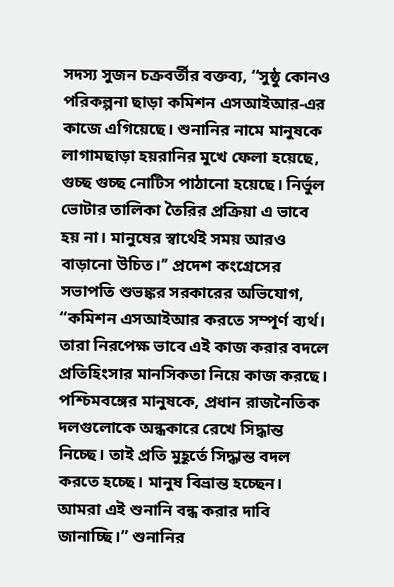সদস্য সুজন চক্রবর্তীর বক্তব্য, ‘‘সুষ্ঠু কোনও পরিকল্পনা ছাড়া কমিশন এসআইআর-এর কাজে এগিয়েছে। শুনানির নামে মানুষকে লাগামছাড়া হয়রানির মুখে ফেলা হয়েছে, গুচ্ছ গুচ্ছ নোটিস পাঠানো হয়েছে। নির্ভুল ভোটার তালিকা তৈরির প্রক্রিয়া এ ভাবে হয় না। মানুষের স্বার্থেই সময় আরও বাড়ানো উচিত।’’ প্রদেশ কংগ্রেসের সভাপতি শুভঙ্কর সরকারের অভিযোগ, “কমিশন এসআইআর করতে সম্পূর্ণ ব্যর্থ। তারা নিরপেক্ষ ভাবে এই কাজ করার বদলে প্রতিহিংসার মানসিকতা নিয়ে কাজ করছে। পশ্চিমবঙ্গের মানুষকে, প্রধান রাজনৈতিক দলগুলোকে অন্ধকারে রেখে সিদ্ধান্ত নিচ্ছে। তাই প্রতি মুহূর্তে সিদ্ধান্ত বদল করতে হচ্ছে। মানুষ বিভ্রান্ত হচ্ছেন। আমরা এই শুনানি বন্ধ করার দাবি জানাচ্ছি।” শুনানির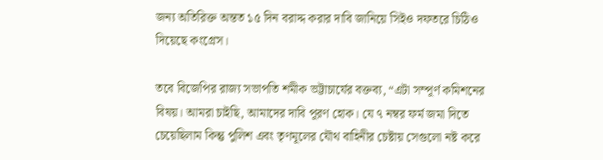জন্য অতিরিক্ত অন্তত ১৫ দিন বরাদ্দ করার দাবি জানিয়ে সিইও দফতরে চিঠিও দিয়েছে কংগ্রেস।

তবে বিজেপির রাজ্য সভাপতি শমীক ভট্টাচার্যের বক্তব্য, “এটা সম্পূর্ণ কমিশনের বিষয়। আমরা চাইছি, আমাদের দাবি পূরণ হোক। যে ৭ নম্বর ফর্ম জমা দিতে চেয়েছিলাম কিন্তু পুলিশ এবং তৃণমূলের যৌথ বাহিনীর চেষ্টায় সেগুলো নষ্ট করে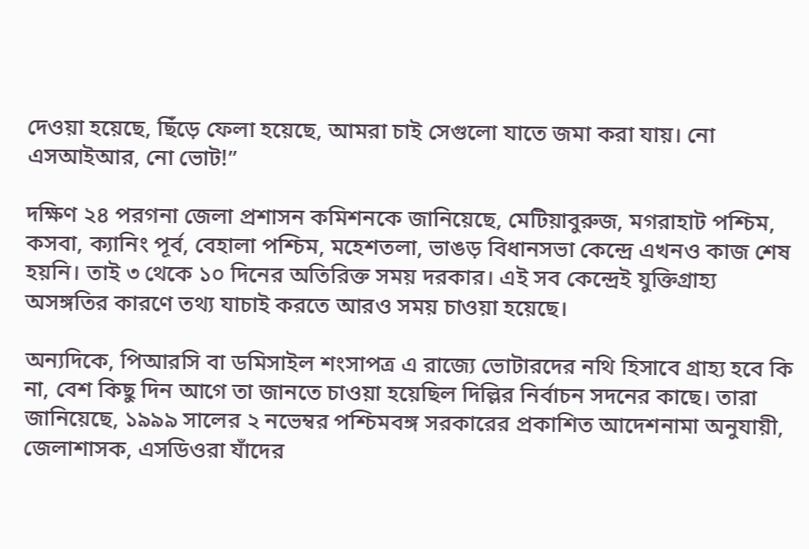দেওয়া হয়েছে, ছিঁড়ে ফেলা হয়েছে, আমরা চাই সেগুলো যাতে জমা করা যায়। নো এসআইআর, নো ভোট!”

দক্ষিণ ২৪ পরগনা জেলা প্রশাসন কমিশনকে জানিয়েছে, মেটিয়াবুরুজ, মগরাহাট পশ্চিম, কসবা, ক‍্যানিং পূর্ব, বেহালা পশ্চিম, মহেশতলা, ভাঙড় বিধানসভা কেন্দ্রে এখনও কাজ শেষ হয়নি। তাই ৩ থেকে ১০ দিনের অতিরিক্ত সময় দরকার। এই সব কেন্দ্রেই যুক্তিগ্রাহ্য অসঙ্গতির কারণে তথ্য যাচাই করতে আরও সময় চাওয়া হয়েছে।

অন্যদিকে, পিআরসি বা ডমিসাইল শংসাপত্র এ রাজ্যে ভোটারদের নথি হিসাবে গ্রাহ্য হবে কি না, বেশ কিছু দিন আগে তা জানতে চাওয়া হয়েছিল দিল্লির নির্বাচন সদনের কাছে। তারা জানিয়েছে, ১৯৯৯ সালের ২ নভেম্বর পশ্চিমবঙ্গ সরকারের প্রকাশিত আদেশনামা অনুযায়ী, জেলাশাসক, এসডিওরা যাঁদের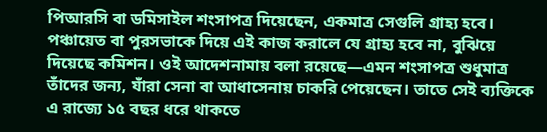পিআরসি বা ডমিসাইল শংসাপত্র দিয়েছেন, একমাত্র সেগুলি গ্রাহ্য হবে। পঞ্চায়েত বা পুরসভাকে দিয়ে এই কাজ করালে যে গ্রাহ্য হবে না, বুঝিয়ে দিয়েছে কমিশন। ওই আদেশনামায় বলা রয়েছে—এমন শংসাপত্র শুধুমাত্র তাঁদের জন্য, যাঁরা সেনা বা আধাসেনায় চাকরি পেয়েছেন। তাতে সেই ব্যক্তিকে এ রাজ্যে ১৫ বছর ধরে থাকতে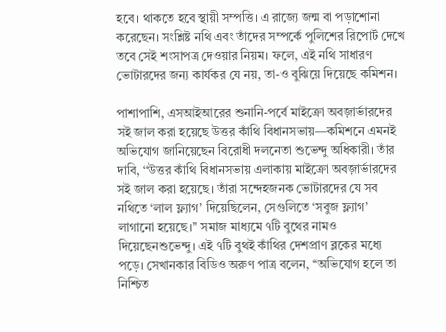হবে। থাকতে হবে স্থায়ী সম্পত্তি। এ রাজ্যে জন্ম বা পড়াশোনা করেছেন। সংশ্লিষ্ট নথি এবং তাঁদের সম্পর্কে পুলিশের রিপোর্ট দেখে তবে সেই শংসাপত্র দেওয়ার নিয়ম। ফলে, এই নথি সাধারণ ভোটারদের জন্য কার্যকর যে নয়, তা-ও বুঝিয়ে দিয়েছে কমিশন।

পাশাপাশি, এসআইআরের শুনানি-পর্বে মাইক্রো অবজ়ার্ভারদের সই জাল করা হয়েছে উত্তর কাঁথি বিধানসভায়—কমিশনে এমনই অভিযোগ জানিয়েছেন বিরোধী দলনেতা শুভেন্দু অধিকারী। তাঁর দাবি, ‘‘উত্তর কাঁথি বিধানসভায় এলাকায় মাইক্রো অবজ়ার্ভারদের সই জাল করা হয়েছে। তাঁরা সন্দেহজনক ভোটারদের যে সব নথিতে ‘লাল ফ্ল্যাগ’ দিয়েছিলেন, সেগুলিতে ‘সবুজ ফ্ল্যাগ’ লাগানো হয়েছে।’’ সমাজ মাধ্যমে ৭টি বুথের নামও দিয়েছেনশুভেন্দু। এই ৭টি বুথই কাঁথির দেশপ্রাণ ব্লকের মধ্যে পড়ে। সেখানকার বিডিও অরুণ পাত্র বলেন, ‘‘অভিযোগ হলে তা নিশ্চিত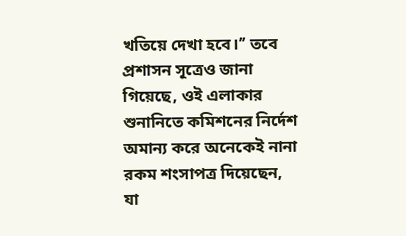খতিয়ে দেখা হবে।’’ তবে প্রশাসন সূত্রেও জানা গিয়েছে, ওই এলাকার শুনানিতে কমিশনের নির্দেশ অমান্য করে অনেকেই নানা রকম শংসাপত্র দিয়েছেন, যা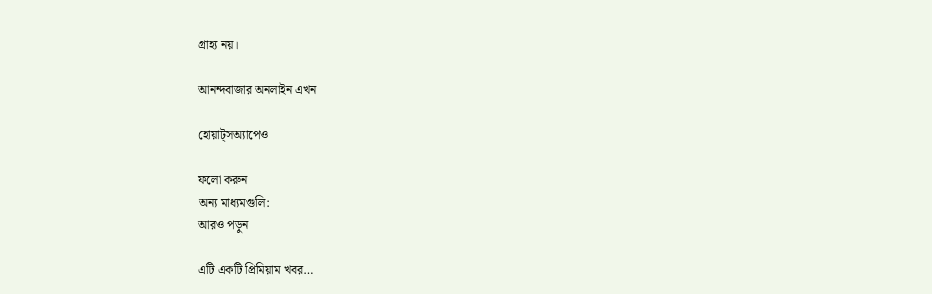গ্রাহ্য নয়।

আনন্দবাজার অনলাইন এখন

হোয়াট্‌সঅ্যাপেও

ফলো করুন
অন্য মাধ্যমগুলি:
আরও পড়ুন

এটি একটি প্রিমিয়াম খবর…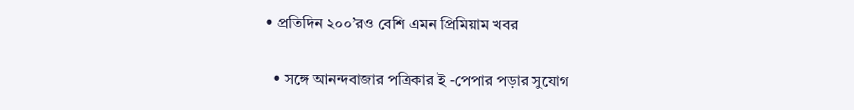• প্রতিদিন ২০০’রও বেশি এমন প্রিমিয়াম খবর

  • সঙ্গে আনন্দবাজার পত্রিকার ই -পেপার পড়ার সুযোগ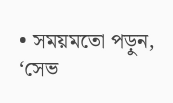• সময়মতো পড়ুন, ‘সেভ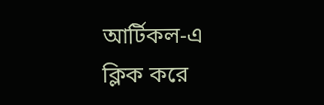আর্টিকল-এ ক্লিক করে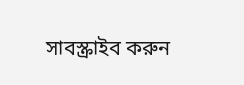সাবস্ক্রাইব করুন